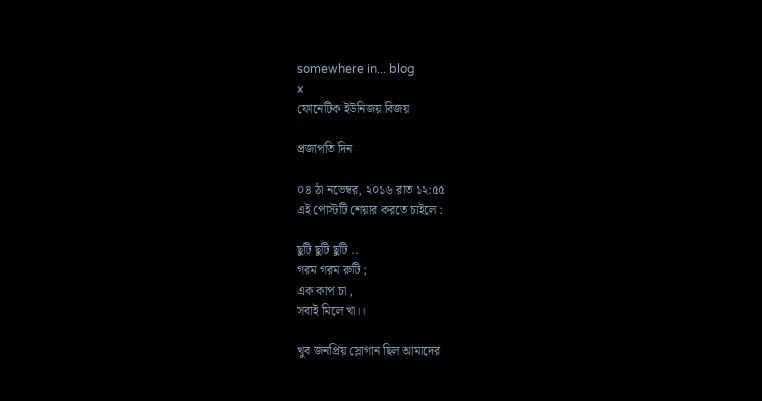somewhere in... blog
x
ফোনেটিক ইউনিজয় বিজয়

প্রজাপতি দিন

০৪ ঠা নভেম্বর, ২০১৬ রাত ১২:৫৫
এই পোস্টটি শেয়ার করতে চাইলে :

ছুটি ছুটি ছুটি ..
গরম গরম রুটি ;
এক কাপ চা ,
সবাই মিলে খা।।

খুব জনপ্রিয় স্লোগান ছিল আমাদের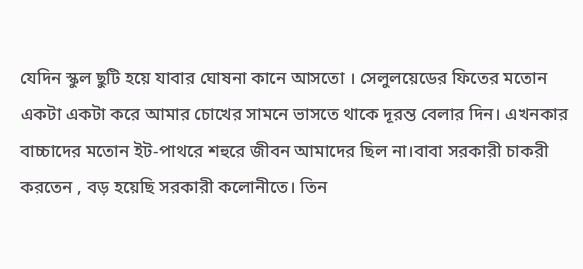যেদিন স্কুল ছুটি হয়ে যাবার ঘোষনা কানে আসতো । সেলুলয়েডের ফিতের মতোন একটা একটা করে আমার চোখের সামনে ভাসতে থাকে দূরন্ত বেলার দিন। এখনকার বাচ্চাদের মতোন ইট-পাথরে শহুরে জীবন আমাদের ছিল না।বাবা সরকারী চাকরী করতেন , বড় হয়েছি সরকারী কলোনীতে। তিন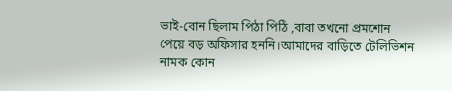ভাই-বোন ছিলাম পিঠা পিঠি ,বাবা তখনো প্রমশোন পেয়ে বড় অফিসার হননি।আমাদের বাড়িতে টেলিভিশন নামক কোন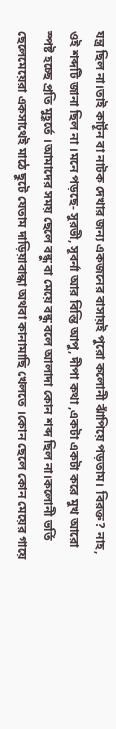যন্ত্র ছিল না।তাই কার্টূন বা নাটক দেখার জন্য একজনের বাসায়ই পুরো কলোনী ঝাঁপিয়ে পড়তাম। বিরক্ত? নাহ, ওই শব্দটি জানা ছিল না ।মনে পড়ছে- সুরভী, সূবর্না আর বিন্তি আপু, দীপা কথা ,একটা একটা করে মুখ আরো স্পষ্ট হচ্ছে প্রতি মুহূর্তে ।আমাদের সময় ছেলে বন্ধু বা মেয়ে বন্ধু বলে আলাদা কোন শব্দ ছিল না।কলোনী ভর্তি ছেলেমেয়েরা একসাথেই মাঠে ছুটে যেতাম দাড়িয়াবান্ধা অথবা কানামাছি খেলতে ।কোন ছেলে কোন মেয়ের গায়ে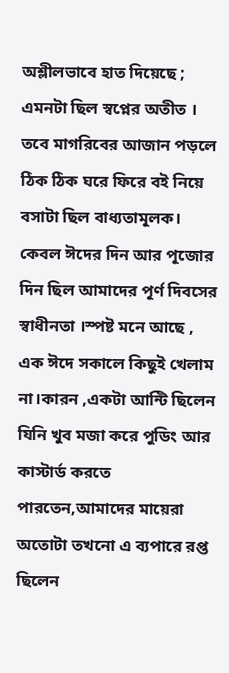অশ্লীলভাবে হাত দিয়েছে ; এমনটা ছিল স্বপ্নের অতীত । তবে মাগরিবের আজান পড়লে ঠিক ঠিক ঘরে ফিরে বই নিয়ে বসাটা ছিল বাধ্যতামূলক। কেবল ঈদের দিন আর পূজোর দিন ছিল আমাদের পূর্ণ দিবসের স্বাধীনতা ।স্পষ্ট মনে আছে , এক ঈদে সকালে কিছুই খেলাম না।কারন ,একটা আন্টি ছিলেন যিনি খুব মজা করে পুডিং আর কাস্টার্ড করতে পারতেন,আমাদের মায়েরা অতোটা তখনো এ ব্যপারে রপ্ত ছিলেন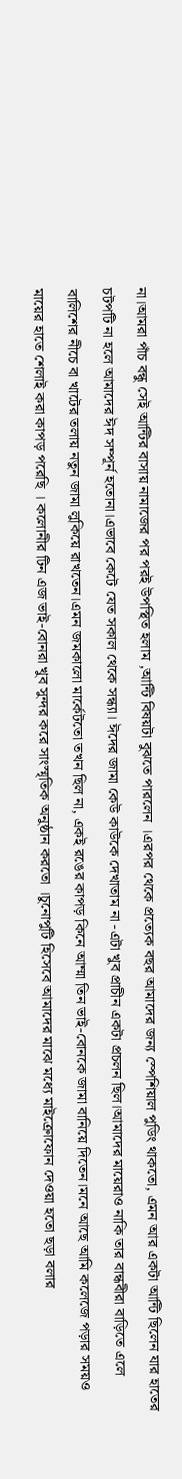না।আমরা পাঁচ বন্ধু সেই আন্টির বাসায় নামাজের পর পরই উপস্থিত হলাম ,আন্টি বিষয়টা বুঝতে পারলেন ।এরপর থেকে প্রত্যেক বছর আমাদের জন্য স্পেশিয়াল পুডিং থাকতো, এমন আর একটা আন্টি ছিলেন যার হাতের চটপটি না হলে আমাদের ঈদ সম্পূর্ন হতোনা।এভাবে কেটে যেত সকাল থেকে সন্ধ্যা। ঈদের জামা কেউ কাউকে দেখাতাম না -এটা খুব প্রাচীন একটা প্রচলন ছিল।আমাদের মায়েরাও নাকি তার বান্ধবীরা বাড়িতে এলে বালিশের নীচে বা খাটের তলায় নতুন জামা লুকিয়ে রাখতেন।এমন জমকালো মার্কেটতো তখন ছিল না, একই রঙের কাপড় কিনে আম্মা তিন ভাই-বোনকে জামা বানিয়ে দিতেন।মনে আছে আমি কলেজে পড়ার সময়ও মায়ের হাতে শেলাই করা কাপড় পরেছি । কলোনীর টিন এজ ভাই-বোনরা খুব সুন্দর করে সাংস্মৃতিক অনুষ্ঠান করতো ।চুনোপুটি হিসেবে আমাদের মাঝে মধ্যে মাইক্রোফোন দেওয়া হতো ছড়া বলার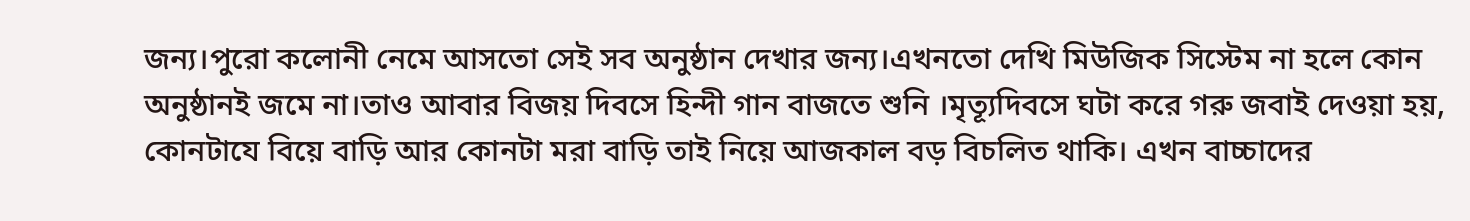জন্য।পুরো কলোনী নেমে আসতো সেই সব অনুষ্ঠান দেখার জন্য।এখনতো দেখি মিউজিক সিস্টেম না হলে কোন অনুষ্ঠানই জমে না।তাও আবার বিজয় দিবসে হিন্দী গান বাজতে শুনি ।মৃত্যূদিবসে ঘটা করে গরু জবাই দেওয়া হয়, কোনটাযে বিয়ে বাড়ি আর কোনটা মরা বাড়ি তাই নিয়ে আজকাল বড় বিচলিত থাকি। এখন বাচ্চাদের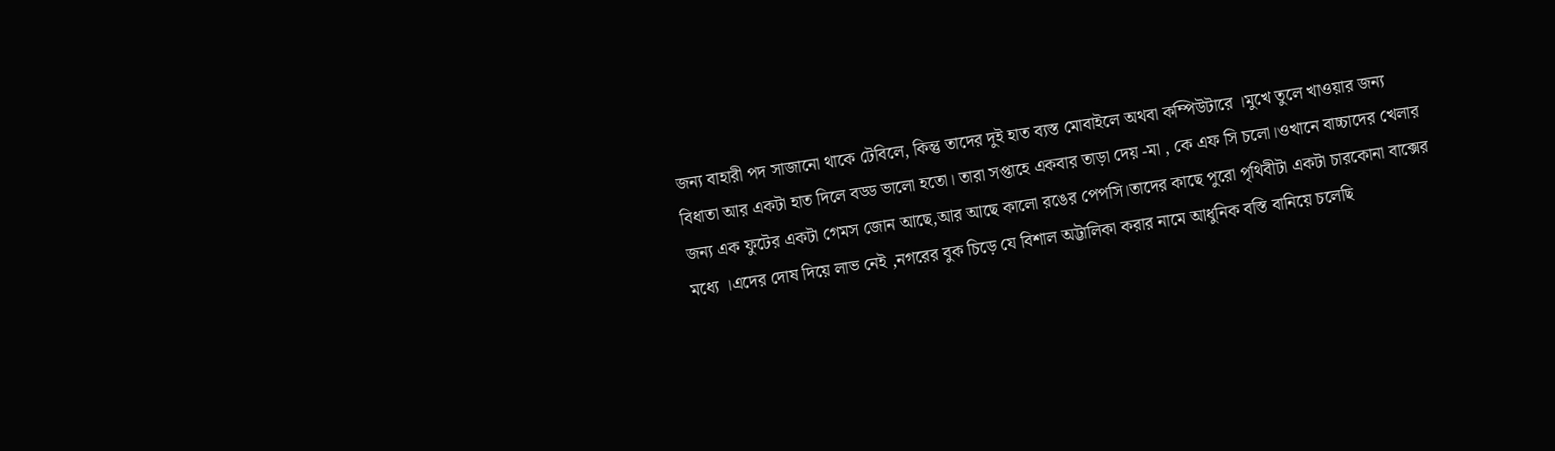জন্য বাহারী পদ সাজানো থাকে টেবিলে, কিন্তু তাদের দুই হাত ব্যস্ত মোবাইলে অথবা কম্পিউটারে ।মুখে তুলে খাওয়ার জন্য বিধাতা আর একটা হাত দিলে বড্ড ভালো হতো। তারা সপ্তাহে একবার তাড়া দেয় -মা , কে এফ সি চলো।ওখানে বাচ্চাদের খেলার জন্য এক ফুটের একটা গেমস জোন আছে,আর আছে কালো রঙের পেপসি।তাদের কাছে পুরো পৃথিবীটা একটা চারকোনা বাক্সের মধ্যে ।এদের দোষ দিয়ে লাভ নেই ,নগরের বুক চিড়ে যে বিশাল অট্টালিকা করার নামে আধুনিক বস্তি বানিয়ে চলেছি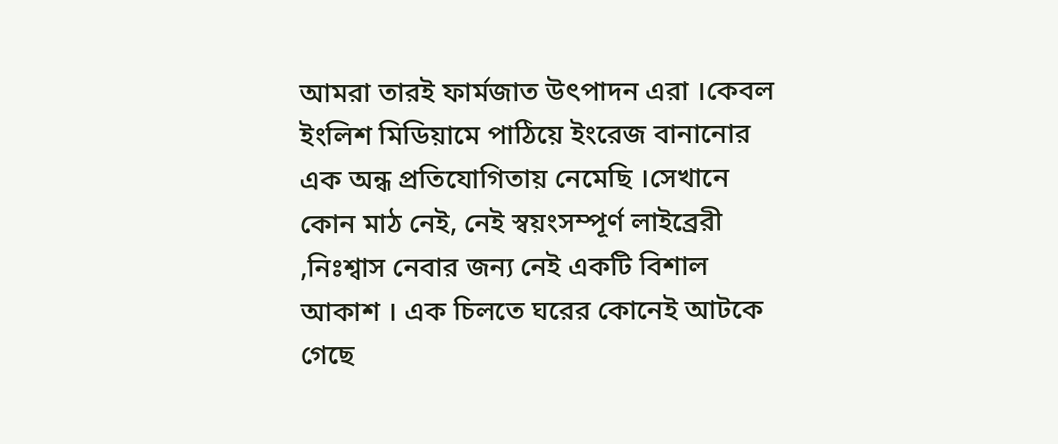আমরা তারই ফার্মজাত উৎপাদন এরা ।কেবল ইংলিশ মিডিয়ামে পাঠিয়ে ইংরেজ বানানোর এক অন্ধ প্রতিযোগিতায় নেমেছি ।সেখানে কোন মাঠ নেই, নেই স্বয়ংসম্পূর্ণ লাইব্রেরী ,নিঃশ্বাস নেবার জন্য নেই একটি বিশাল আকাশ । এক চিলতে ঘরের কোনেই আটকে গেছে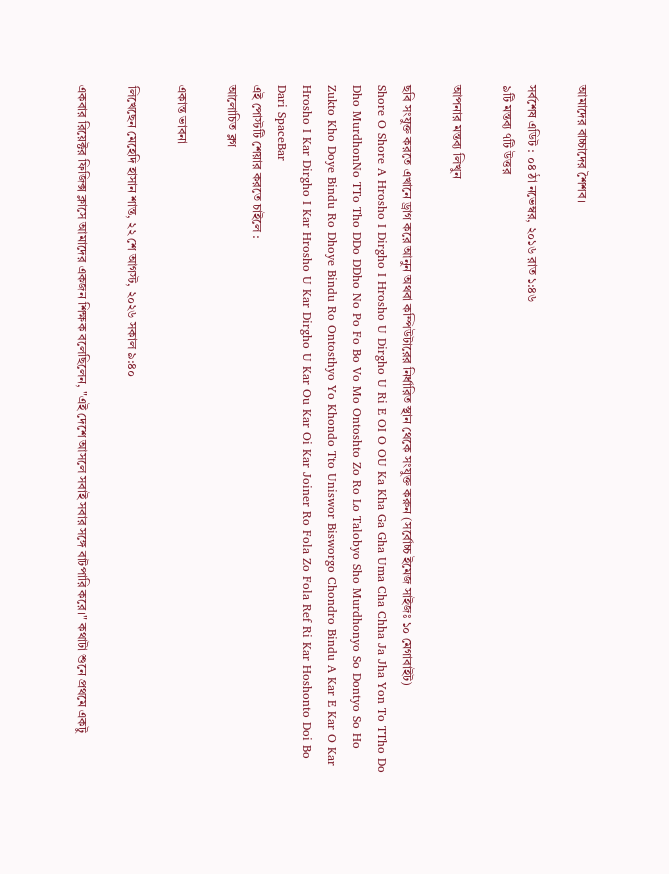আমাদের বাচ্চাদের শৈশব।

সর্বশেষ এডিট : ০৪ ঠা নভেম্বর, ২০১৬ রাত ১:৪৬
৯টি মন্তব্য ৭টি উত্তর

আপনার মন্তব্য লিখুন

ছবি সংযুক্ত করতে এখানে ড্রাগ করে আনুন অথবা কম্পিউটারের নির্ধারিত স্থান থেকে সংযুক্ত করুন (সর্বোচ্চ ইমেজ সাইজঃ ১০ মেগাবাইট)
Shore O Shore A Hrosho I Dirgho I Hrosho U Dirgho U Ri E OI O OU Ka Kha Ga Gha Uma Cha Chha Ja Jha Yon To TTho Do Dho MurdhonNo TTo Tho DDo DDho No Po Fo Bo Vo Mo Ontoshto Zo Ro Lo Talobyo Sho Murdhonyo So Dontyo So Ho Zukto Kho Doye Bindu Ro Dhoye Bindu Ro Ontosthyo Yo Khondo Tto Uniswor Bisworgo Chondro Bindu A Kar E Kar O Kar Hrosho I Kar Dirgho I Kar Hrosho U Kar Dirgho U Kar Ou Kar Oi Kar Joiner Ro Fola Zo Fola Ref Ri Kar Hoshonto Doi Bo Dari SpaceBar
এই পোস্টটি শেয়ার করতে চাইলে :
আলোচিত ব্লগ

একান্ত ভাবনা

লিখেছেন মেহেদি হাসান শান্ত, ২২ শে আগস্ট, ২০২৬ সকাল ৯:৪০

একবার রিয়েক্টর ফিজিক্স ক্লাসে আমাদের একজন শিক্ষক বলেছিলেন, "এই দেশে আসলে সবাই সবার সঙ্গে বাটপারি করে।" কথাটা শুনে প্রথমে একটু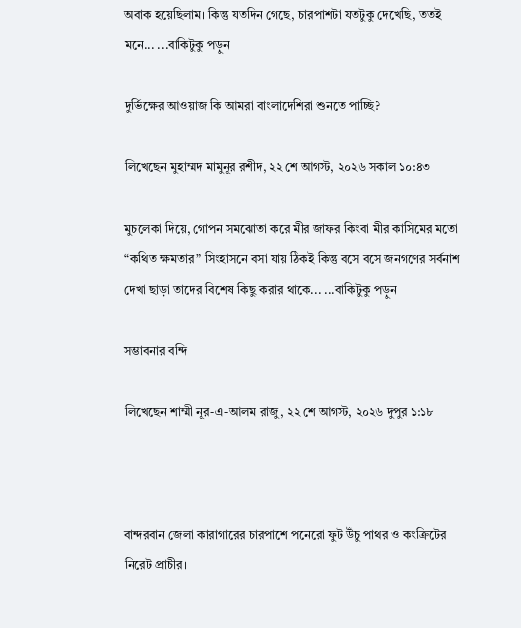অবাক হয়েছিলাম। কিন্তু যতদিন গেছে, চারপাশটা যতটুকু দেখেছি, ততই মনে... ...বাকিটুকু পড়ুন

দুর্ভিক্ষের আওয়াজ কি আমরা বাংলাদেশিরা শুনতে পাচ্ছি?

লিখেছেন মুহাম্মদ মামুনূর রশীদ, ২২ শে আগস্ট, ২০২৬ সকাল ১০:৪৩

মুচলেকা দিয়ে, গোপন সমঝোতা করে মীর জাফর কিংবা মীর কাসিমের মতো “কথিত ক্ষমতার” সিংহাসনে বসা যায় ঠিকই কিন্তু বসে বসে জনগণের সর্বনাশ দেখা ছাড়া তাদের বিশেষ কিছু করার থাকে... ...বাকিটুকু পড়ুন

সম্ভাবনার বন্দি

লিখেছেন শাম্মী নূর-এ-আলম রাজু, ২২ শে আগস্ট, ২০২৬ দুপুর ১:১৮



বান্দরবান জেলা কারাগারের চারপাশে পনেরো ফুট উঁচু পাথর ও কংক্রিটের নিরেট প্রাচীর।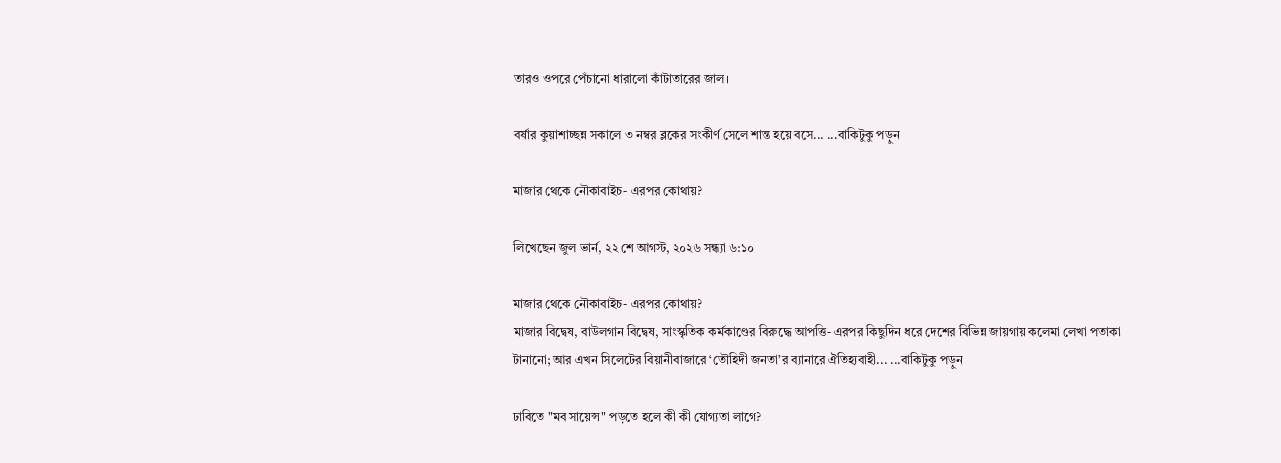তারও ওপরে পেঁচানো ধারালো কাঁটাতারের জাল।

বর্ষার কুয়াশাচ্ছন্ন সকালে ৩ নম্বর ব্লকের সংকীর্ণ সেলে শান্ত হয়ে বসে... ...বাকিটুকু পড়ুন

মাজার থেকে নৌকাবাইচ- এরপর কোথায়?

লিখেছেন জুল ভার্ন, ২২ শে আগস্ট, ২০২৬ সন্ধ্যা ৬:১০

মাজার থেকে নৌকাবাইচ- এরপর কোথায়?
মাজার বিদ্বেষ, বাউলগান বিদ্বেষ, সাংস্কৃতিক কর্মকাণ্ডের বিরুদ্ধে আপত্তি- এরপর কিছুদিন ধরে দেশের বিভিন্ন জায়গায় কলেমা লেখা পতাকা টানানো; আর এখন সিলেটের বিয়ানীবাজারে ‘তৌহিদী জনতা’র ব্যানারে ঐতিহ্যবাহী... ...বাকিটুকু পড়ুন

ঢাবিতে "মব সায়েন্স" পড়তে হলে কী কী যোগ্যতা লাগে?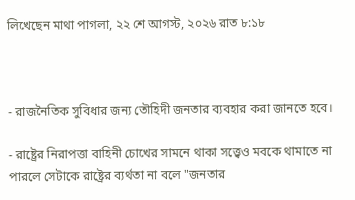লিখেছেন মাথা পাগলা, ২২ শে আগস্ট, ২০২৬ রাত ৮:১৮



- রাজনৈতিক সুবিধার জন্য তৌহিদী জনতার ব্যবহার করা জানতে হবে।

- রাষ্ট্রের নিরাপত্তা বাহিনী চোখের সামনে থাকা সত্ত্বেও মবকে থামাতে না পারলে সেটাকে রাষ্ট্রের ব্যর্থতা না বলে "জনতার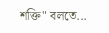শক্তি" বলতে...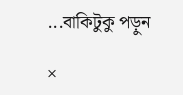...বাকিটুকু পড়ুন

×